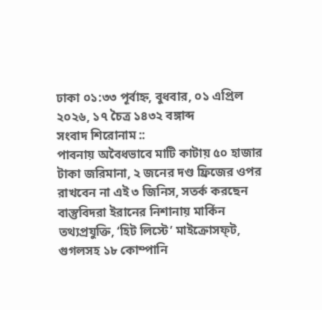ঢাকা ০১:৩৩ পূর্বাহ্ন, বুধবার, ০১ এপ্রিল ২০২৬, ১৭ চৈত্র ১৪৩২ বঙ্গাব্দ
সংবাদ শিরোনাম ::
পাবনায় অবৈধভাবে মাটি কাটায় ৫০ হাজার টাকা জরিমানা, ২ জনের দণ্ড ফ্রিজের ওপর রাখবেন না এই ৩ জিনিস, সতর্ক করছেন বাস্তুবিদরা ইরানের নিশানায় মার্কিন তথ্যপ্রযুক্তি, ‘হিট লিস্টে’ মাইক্রোসফ্‌ট, গুগলসহ ১৮ কোম্পানি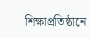শিক্ষাপ্রতিষ্ঠানে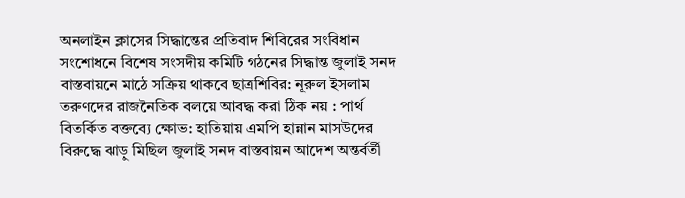অনলাইন ক্লাসের সিদ্ধান্তের প্রতিবাদ শিবিরের সংবিধান সংশোধনে বিশেষ সংসদীয় কমিটি গঠনের সিদ্ধান্ত জুলাই সনদ বাস্তবায়নে মাঠে সক্রিয় থাকবে ছাত্রশিবির: নূরুল ইসলাম তরুণদের রাজনৈতিক বলয়ে আবদ্ধ করা ঠিক নয় : পার্থ বিতর্কিত বক্তব্যে ক্ষোভ: হাতিয়ায় এমপি হান্নান মাসউদের বিরুদ্ধে ঝাড়ু মিছিল জুলাই সনদ বাস্তবায়ন আদেশ অন্তর্বর্তী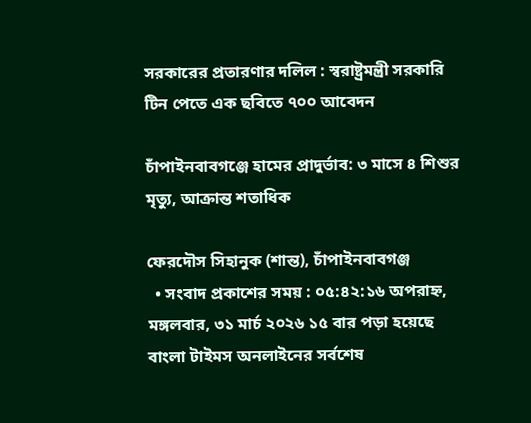সরকারের প্রতারণার দলিল : স্বরাষ্ট্রমন্ত্রী সরকারি টিন পেতে এক ছবিতে ৭০০ আবেদন

চাঁপাইনবাবগঞ্জে হামের প্রাদুর্ভাব: ৩ মাসে ৪ শিশুর মৃত্যু, আক্রান্ত শতাধিক

ফেরদৌস সিহানুক (শান্ত), চাঁপাইনবাবগঞ্জ
  • সংবাদ প্রকাশের সময় : ০৫:৪২:১৬ অপরাহ্ন, মঙ্গলবার, ৩১ মার্চ ২০২৬ ১৫ বার পড়া হয়েছে
বাংলা টাইমস অনলাইনের সর্বশেষ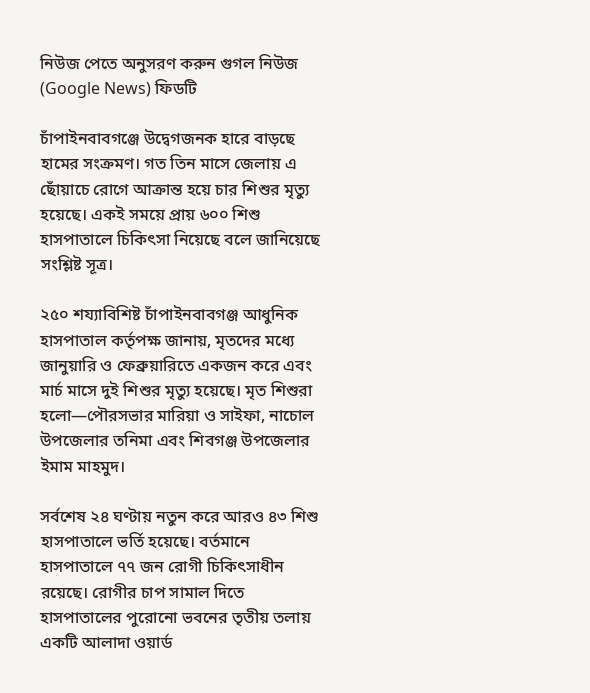নিউজ পেতে অনুসরণ করুন গুগল নিউজ (Google News) ফিডটি

চাঁপাইনবাবগঞ্জে উদ্বেগজনক হারে বাড়ছে হামের সংক্রমণ। গত তিন মাসে জেলায় এ ছোঁয়াচে রোগে আক্রান্ত হয়ে চার শিশুর মৃত্যু হয়েছে। একই সময়ে প্রায় ৬০০ শিশু হাসপাতালে চিকিৎসা নিয়েছে বলে জানিয়েছে সংশ্লিষ্ট সূত্র।

২৫০ শয্যাবিশিষ্ট চাঁপাইনবাবগঞ্জ আধুনিক হাসপাতাল কর্তৃপক্ষ জানায়, মৃতদের মধ্যে জানুয়ারি ও ফেব্রুয়ারিতে একজন করে এবং মার্চ মাসে দুই শিশুর মৃত্যু হয়েছে। মৃত শিশুরা হলো—পৌরসভার মারিয়া ও সাইফা, নাচোল উপজেলার তনিমা এবং শিবগঞ্জ উপজেলার ইমাম মাহমুদ।

সর্বশেষ ২৪ ঘণ্টায় নতুন করে আরও ৪৩ শিশু হাসপাতালে ভর্তি হয়েছে। বর্তমানে হাসপাতালে ৭৭ জন রোগী চিকিৎসাধীন রয়েছে। রোগীর চাপ সামাল দিতে হাসপাতালের পুরোনো ভবনের তৃতীয় তলায় একটি আলাদা ওয়ার্ড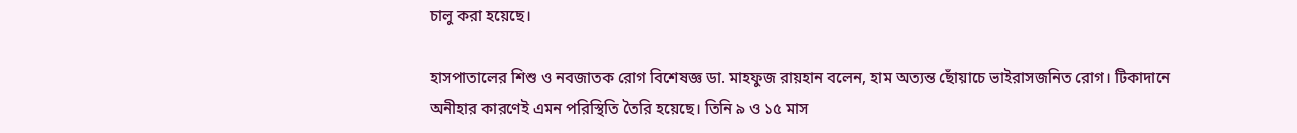চালু করা হয়েছে।

হাসপাতালের শিশু ও নবজাতক রোগ বিশেষজ্ঞ ডা. মাহফুজ রায়হান বলেন, হাম অত্যন্ত ছোঁয়াচে ভাইরাসজনিত রোগ। টিকাদানে অনীহার কারণেই এমন পরিস্থিতি তৈরি হয়েছে। তিনি ৯ ও ১৫ মাস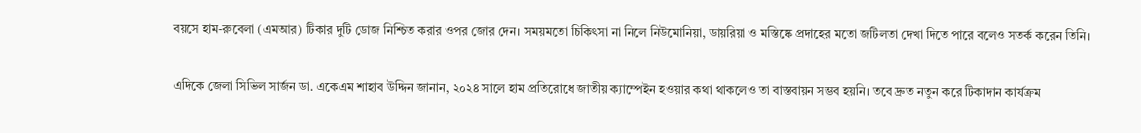বয়সে হাম-রুবেলা (এমআর) টিকার দুটি ডোজ নিশ্চিত করার ওপর জোর দেন। সময়মতো চিকিৎসা না নিলে নিউমোনিয়া, ডায়রিয়া ও মস্তিষ্কে প্রদাহের মতো জটিলতা দেখা দিতে পারে বলেও সতর্ক করেন তিনি।

এদিকে জেলা সিভিল সার্জন ডা. একেএম শাহাব উদ্দিন জানান, ২০২৪ সালে হাম প্রতিরোধে জাতীয় ক্যাম্পেইন হওয়ার কথা থাকলেও তা বাস্তবায়ন সম্ভব হয়নি। তবে দ্রুত নতুন করে টিকাদান কার্যক্রম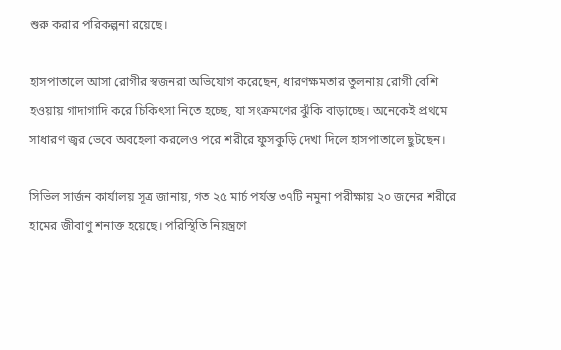শুরু করার পরিকল্পনা রয়েছে।

হাসপাতালে আসা রোগীর স্বজনরা অভিযোগ করেছেন, ধারণক্ষমতার তুলনায় রোগী বেশি হওয়ায় গাদাগাদি করে চিকিৎসা নিতে হচ্ছে, যা সংক্রমণের ঝুঁকি বাড়াচ্ছে। অনেকেই প্রথমে সাধারণ জ্বর ভেবে অবহেলা করলেও পরে শরীরে ফুসকুড়ি দেখা দিলে হাসপাতালে ছুটছেন।

সিভিল সার্জন কার্যালয় সূত্র জানায়, গত ২৫ মার্চ পর্যন্ত ৩৭টি নমুনা পরীক্ষায় ২০ জনের শরীরে হামের জীবাণু শনাক্ত হয়েছে। পরিস্থিতি নিয়ন্ত্রণে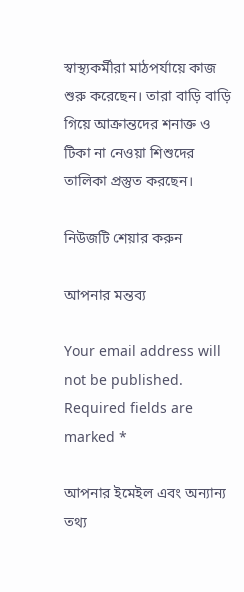স্বাস্থ্যকর্মীরা মাঠপর্যায়ে কাজ শুরু করেছেন। তারা বাড়ি বাড়ি গিয়ে আক্রান্তদের শনাক্ত ও টিকা না নেওয়া শিশুদের তালিকা প্রস্তুত করছেন।

নিউজটি শেয়ার করুন

আপনার মন্তব্য

Your email address will not be published. Required fields are marked *

আপনার ইমেইল এবং অন্যান্য তথ্য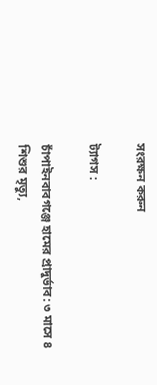সংরক্ষন করুন

ট্যাগস :

চাঁপাইনবাবগঞ্জে হামের প্রাদুর্ভাব: ৩ মাসে ৪ শিশুর মৃত্যু,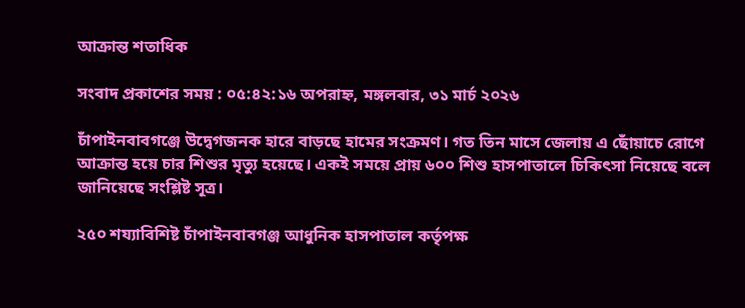আক্রান্ত শতাধিক

সংবাদ প্রকাশের সময় : ০৫:৪২:১৬ অপরাহ্ন, মঙ্গলবার, ৩১ মার্চ ২০২৬

চাঁপাইনবাবগঞ্জে উদ্বেগজনক হারে বাড়ছে হামের সংক্রমণ। গত তিন মাসে জেলায় এ ছোঁয়াচে রোগে আক্রান্ত হয়ে চার শিশুর মৃত্যু হয়েছে। একই সময়ে প্রায় ৬০০ শিশু হাসপাতালে চিকিৎসা নিয়েছে বলে জানিয়েছে সংশ্লিষ্ট সূত্র।

২৫০ শয্যাবিশিষ্ট চাঁপাইনবাবগঞ্জ আধুনিক হাসপাতাল কর্তৃপক্ষ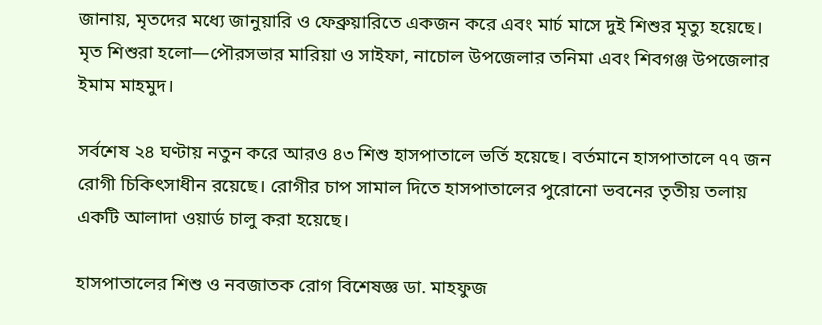জানায়, মৃতদের মধ্যে জানুয়ারি ও ফেব্রুয়ারিতে একজন করে এবং মার্চ মাসে দুই শিশুর মৃত্যু হয়েছে। মৃত শিশুরা হলো—পৌরসভার মারিয়া ও সাইফা, নাচোল উপজেলার তনিমা এবং শিবগঞ্জ উপজেলার ইমাম মাহমুদ।

সর্বশেষ ২৪ ঘণ্টায় নতুন করে আরও ৪৩ শিশু হাসপাতালে ভর্তি হয়েছে। বর্তমানে হাসপাতালে ৭৭ জন রোগী চিকিৎসাধীন রয়েছে। রোগীর চাপ সামাল দিতে হাসপাতালের পুরোনো ভবনের তৃতীয় তলায় একটি আলাদা ওয়ার্ড চালু করা হয়েছে।

হাসপাতালের শিশু ও নবজাতক রোগ বিশেষজ্ঞ ডা. মাহফুজ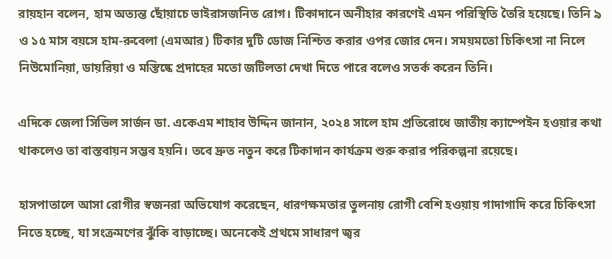রায়হান বলেন, হাম অত্যন্ত ছোঁয়াচে ভাইরাসজনিত রোগ। টিকাদানে অনীহার কারণেই এমন পরিস্থিতি তৈরি হয়েছে। তিনি ৯ ও ১৫ মাস বয়সে হাম-রুবেলা (এমআর) টিকার দুটি ডোজ নিশ্চিত করার ওপর জোর দেন। সময়মতো চিকিৎসা না নিলে নিউমোনিয়া, ডায়রিয়া ও মস্তিষ্কে প্রদাহের মতো জটিলতা দেখা দিতে পারে বলেও সতর্ক করেন তিনি।

এদিকে জেলা সিভিল সার্জন ডা. একেএম শাহাব উদ্দিন জানান, ২০২৪ সালে হাম প্রতিরোধে জাতীয় ক্যাম্পেইন হওয়ার কথা থাকলেও তা বাস্তবায়ন সম্ভব হয়নি। তবে দ্রুত নতুন করে টিকাদান কার্যক্রম শুরু করার পরিকল্পনা রয়েছে।

হাসপাতালে আসা রোগীর স্বজনরা অভিযোগ করেছেন, ধারণক্ষমতার তুলনায় রোগী বেশি হওয়ায় গাদাগাদি করে চিকিৎসা নিতে হচ্ছে, যা সংক্রমণের ঝুঁকি বাড়াচ্ছে। অনেকেই প্রথমে সাধারণ জ্বর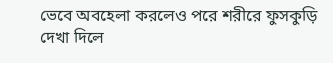ভেবে অবহেলা করলেও পরে শরীরে ফুসকুড়ি দেখা দিলে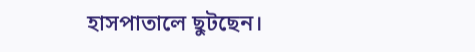হাসপাতালে ছুটছেন।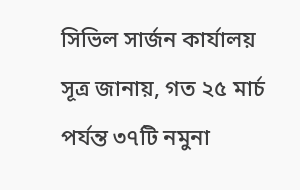সিভিল সার্জন কার্যালয় সূত্র জানায়, গত ২৫ মার্চ পর্যন্ত ৩৭টি নমুনা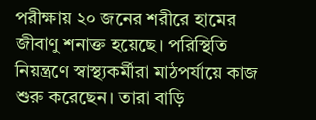পরীক্ষায় ২০ জনের শরীরে হামের জীবাণু শনাক্ত হয়েছে। পরিস্থিতি নিয়ন্ত্রণে স্বাস্থ্যকর্মীরা মাঠপর্যায়ে কাজ শুরু করেছেন। তারা বাড়ি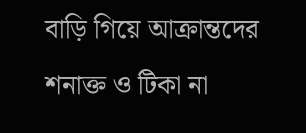বাড়ি গিয়ে আক্রান্তদের শনাক্ত ও টিকা না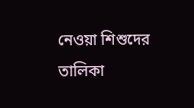নেওয়া শিশুদের তালিকা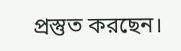প্রস্তুত করছেন।